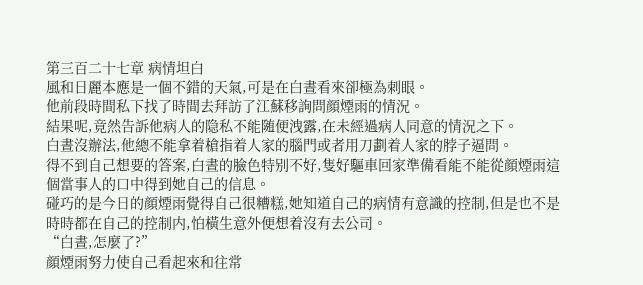第三百二十七章 病情坦白
風和日麗本應是一個不錯的天氣,可是在白晝看來卻極為刺眼。
他前段時間私下找了時間去拜訪了江蘇移詢問顔煙雨的情況。
結果呢,竟然告訴他病人的隐私不能随便洩露,在未經過病人同意的情況之下。
白晝沒辦法,他總不能拿着槍指着人家的腦門或者用刀劃着人家的脖子逼問。
得不到自己想要的答案,白晝的臉色特别不好,隻好驅車回家準備看能不能從顔煙雨這個當事人的口中得到她自己的信息。
碰巧的是今日的顔煙雨覺得自己很糟糕,她知道自己的病情有意識的控制,但是也不是時時都在自己的控制内,怕橫生意外便想着沒有去公司。
“白晝,怎麼了?”
顔煙雨努力使自己看起來和往常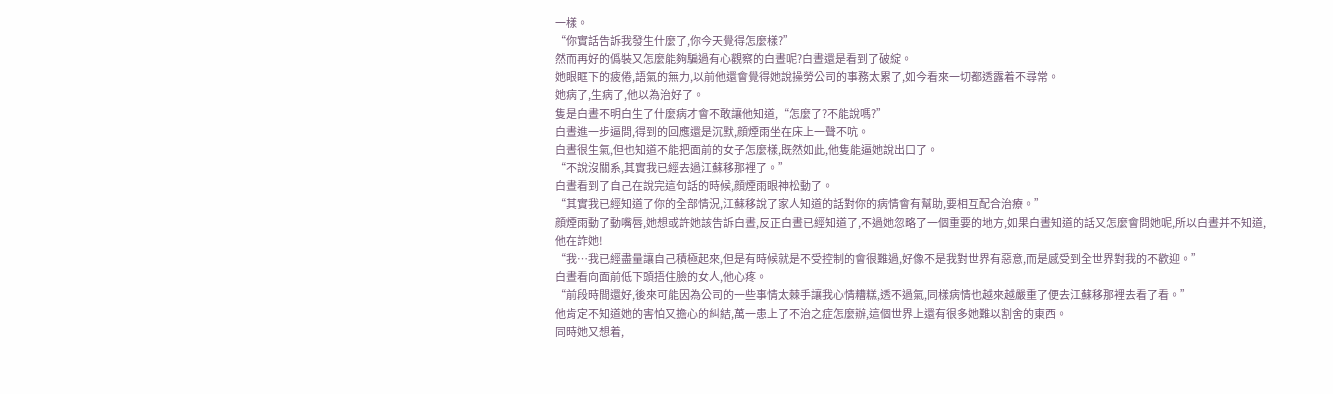一樣。
“你實話告訴我發生什麼了,你今天覺得怎麼樣?”
然而再好的僞裝又怎麼能夠騙過有心觀察的白晝呢?白晝還是看到了破綻。
她眼眶下的疲倦,語氣的無力,以前他還會覺得她說操勞公司的事務太累了,如今看來一切都透露着不尋常。
她病了,生病了,他以為治好了。
隻是白晝不明白生了什麼病才會不敢讓他知道,“怎麼了?不能說嗎?”
白晝進一步逼問,得到的回應還是沉默,顔煙雨坐在床上一聲不吭。
白晝很生氣,但也知道不能把面前的女子怎麼樣,既然如此,他隻能逼她說出口了。
“不說沒關系,其實我已經去過江蘇移那裡了。”
白晝看到了自己在說完這句話的時候,顔煙雨眼神松動了。
“其實我已經知道了你的全部情況,江蘇移說了家人知道的話對你的病情會有幫助,要相互配合治療。”
顔煙雨動了動嘴唇,她想或許她該告訴白晝,反正白晝已經知道了,不過她忽略了一個重要的地方,如果白晝知道的話又怎麼會問她呢,所以白晝并不知道,他在詐她!
“我…我已經盡量讓自己積極起來,但是有時候就是不受控制的會很難過,好像不是我對世界有惡意,而是感受到全世界對我的不歡迎。”
白晝看向面前低下頭捂住臉的女人,他心疼。
“前段時間還好,後來可能因為公司的一些事情太棘手讓我心情糟糕,透不過氣,同樣病情也越來越嚴重了便去江蘇移那裡去看了看。”
他肯定不知道她的害怕又擔心的糾結,萬一患上了不治之症怎麼辦,這個世界上還有很多她難以割舍的東西。
同時她又想着,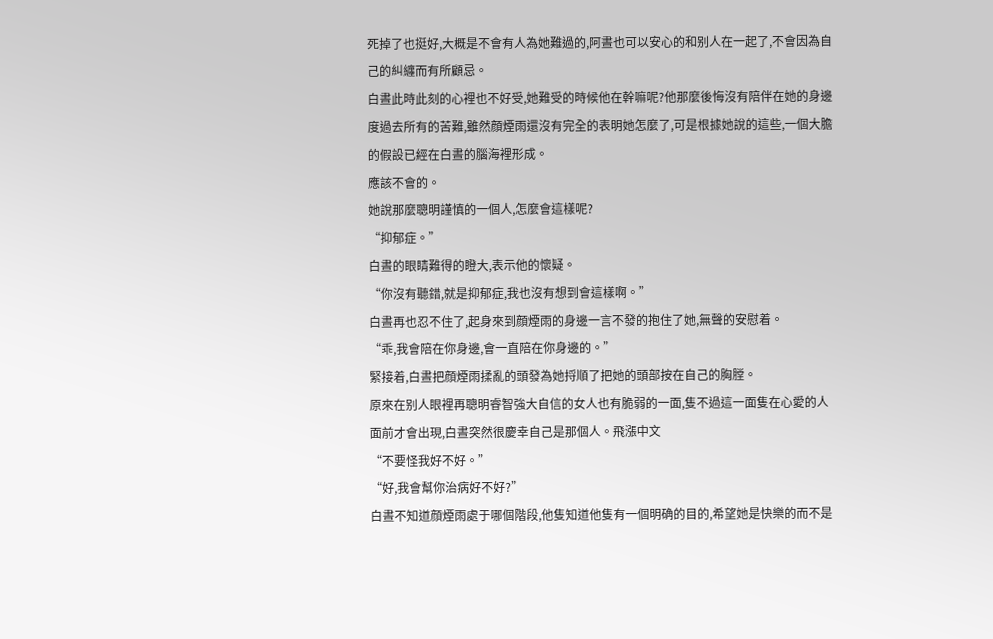死掉了也挺好,大概是不會有人為她難過的,阿晝也可以安心的和别人在一起了,不會因為自己的糾纏而有所顧忌。
白晝此時此刻的心裡也不好受,她難受的時候他在幹嘛呢?他那麼後悔沒有陪伴在她的身邊度過去所有的苦難,雖然顔煙雨還沒有完全的表明她怎麼了,可是根據她說的這些,一個大膽的假設已經在白晝的腦海裡形成。
應該不會的。
她說那麼聰明謹慎的一個人,怎麼會這樣呢?
“抑郁症。”
白晝的眼睛難得的瞪大,表示他的懷疑。
“你沒有聽錯,就是抑郁症,我也沒有想到會這樣啊。”
白晝再也忍不住了,起身來到顔煙雨的身邊一言不發的抱住了她,無聲的安慰着。
“乖,我會陪在你身邊,會一直陪在你身邊的。”
緊接着,白晝把顔煙雨揉亂的頭發為她捋順了把她的頭部按在自己的胸膛。
原來在别人眼裡再聰明睿智強大自信的女人也有脆弱的一面,隻不過這一面隻在心愛的人面前才會出現,白晝突然很慶幸自己是那個人。飛漲中文
“不要怪我好不好。”
“好,我會幫你治病好不好?”
白晝不知道顔煙雨處于哪個階段,他隻知道他隻有一個明确的目的,希望她是快樂的而不是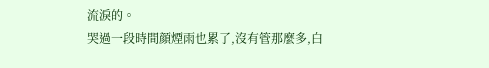流淚的。
哭過一段時間顔煙雨也累了,沒有管那麼多,白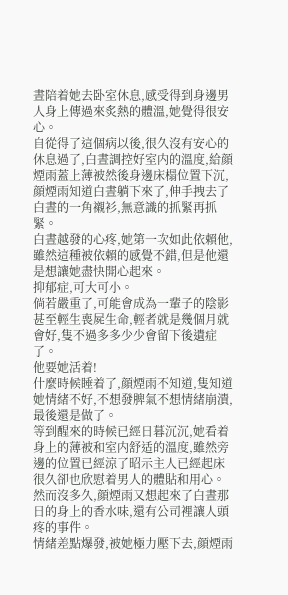晝陪着她去卧室休息,感受得到身邊男人身上傳過來炙熱的體溫,她覺得很安心。
自從得了這個病以後,很久沒有安心的休息過了,白晝調控好室内的溫度,給顔煙雨蓋上薄被然後身邊床榻位置下沉,顔煙雨知道白晝躺下來了,伸手拽去了白晝的一角襯衫,無意識的抓緊再抓緊。
白晝越發的心疼,她第一次如此依賴他,雖然這種被依賴的感覺不錯,但是他還是想讓她盡快開心起來。
抑郁症,可大可小。
倘若嚴重了,可能會成為一輩子的陰影甚至輕生喪屍生命,輕者就是幾個月就會好,隻不過多多少少會留下後遺症了。
他要她活着!
什麼時候睡着了,顔煙雨不知道,隻知道她情緒不好,不想發脾氣不想情緒崩潰,最後還是做了。
等到醒來的時候已經日暮沉沉,她看着身上的薄被和室内舒适的溫度,雖然旁邊的位置已經涼了昭示主人已經起床很久卻也欣慰着男人的體貼和用心。
然而沒多久,顔煙雨又想起來了白晝那日的身上的香水味,還有公司裡讓人頭疼的事件。
情緒差點爆發,被她極力壓下去,顔煙雨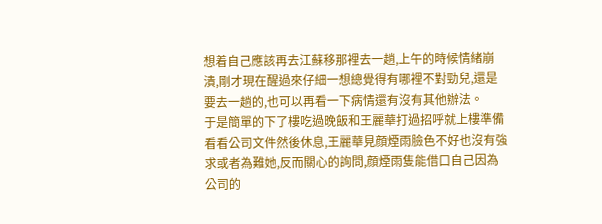想着自己應該再去江蘇移那裡去一趟,上午的時候情緒崩潰,剛才現在醒過來仔細一想總覺得有哪裡不對勁兒,還是要去一趟的,也可以再看一下病情還有沒有其他辦法。
于是簡單的下了樓吃過晚飯和王麗華打過招呼就上樓準備看看公司文件然後休息,王麗華見顔煙雨臉色不好也沒有強求或者為難她,反而關心的詢問,顔煙雨隻能借口自己因為公司的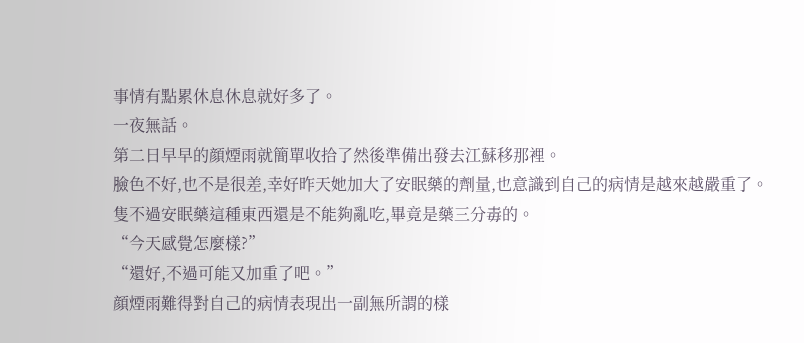事情有點累休息休息就好多了。
一夜無話。
第二日早早的顔煙雨就簡單收拾了然後準備出發去江蘇移那裡。
臉色不好,也不是很差,幸好昨天她加大了安眠藥的劑量,也意識到自己的病情是越來越嚴重了。
隻不過安眠藥這種東西還是不能夠亂吃,畢竟是藥三分毒的。
“今天感覺怎麼樣?”
“還好,不過可能又加重了吧。”
顔煙雨難得對自己的病情表現出一副無所謂的樣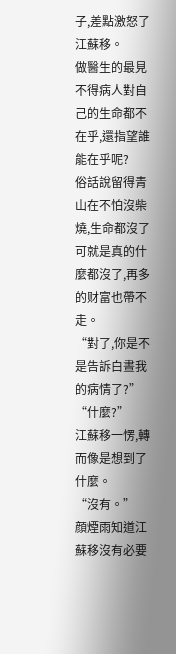子,差點激怒了江蘇移。
做醫生的最見不得病人對自己的生命都不在乎,還指望誰能在乎呢?
俗話說留得青山在不怕沒柴燒,生命都沒了可就是真的什麼都沒了,再多的财富也帶不走。
“對了,你是不是告訴白晝我的病情了?”
“什麼?”
江蘇移一愣,轉而像是想到了什麼。
“沒有。”
顔煙雨知道江蘇移沒有必要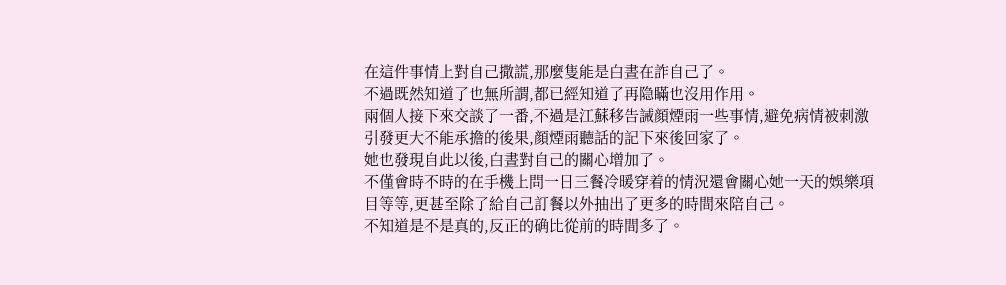在這件事情上對自己撒謊,那麼隻能是白晝在詐自己了。
不過既然知道了也無所謂,都已經知道了再隐瞞也沒用作用。
兩個人接下來交談了一番,不過是江蘇移告誡顔煙雨一些事情,避免病情被刺激引發更大不能承擔的後果,顔煙雨聽話的記下來後回家了。
她也發現自此以後,白晝對自己的關心增加了。
不僅會時不時的在手機上問一日三餐冷暖穿着的情況還會關心她一天的娛樂項目等等,更甚至除了給自己訂餐以外抽出了更多的時間來陪自己。
不知道是不是真的,反正的确比從前的時間多了。